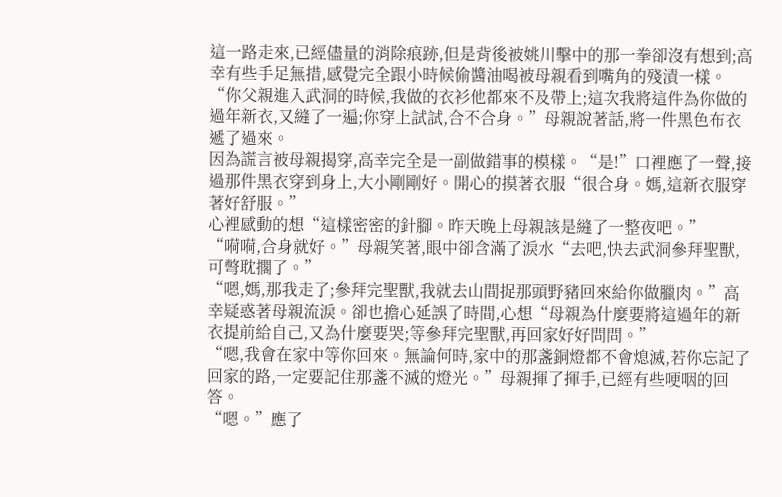這一路走來,已經儘量的消除痕跡,但是背後被姚川擊中的那一拳卻沒有想到;高幸有些手足無措,感覺完全跟小時候偷醬油喝被母親看到嘴角的殘漬一樣。
“你父親進入武洞的時候,我做的衣衫他都來不及帶上;這次我將這件為你做的過年新衣,又縫了一遍;你穿上試試,合不合身。”母親說著話,將一件黑色布衣遞了過來。
因為謊言被母親揭穿,高幸完全是一副做錯事的模樣。“是!”口裡應了一聲,接過那件黑衣穿到身上,大小剛剛好。開心的摸著衣服“很合身。媽,這新衣服穿著好舒服。”
心裡感動的想“這樣密密的針腳。昨天晚上母親該是縫了一整夜吧。”
“嗬嗬,合身就好。”母親笑著,眼中卻含滿了淚水“去吧,快去武洞參拜聖獸,可彆耽擱了。”
“嗯,媽,那我走了;參拜完聖獸,我就去山間捉那頭野豬回來給你做臘肉。”高幸疑惑著母親流淚。卻也擔心延誤了時間,心想“母親為什麼要將這過年的新衣提前給自己,又為什麼要哭;等參拜完聖獸,再回家好好問問。”
“嗯,我會在家中等你回來。無論何時,家中的那盞銅燈都不會熄滅,若你忘記了回家的路,一定要記住那盞不滅的燈光。”母親揮了揮手,已經有些哽咽的回答。
“嗯。”應了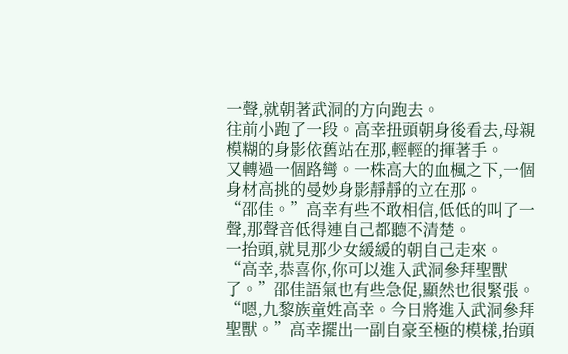一聲,就朝著武洞的方向跑去。
往前小跑了一段。高幸扭頭朝身後看去,母親模糊的身影依舊站在那,輕輕的揮著手。
又轉過一個路彎。一株高大的血楓之下,一個身材高挑的曼妙身影靜靜的立在那。
“邵佳。”高幸有些不敢相信,低低的叫了一聲,那聲音低得連自己都聽不清楚。
一抬頭,就見那少女緩緩的朝自己走來。
“高幸,恭喜你,你可以進入武洞參拜聖獸了。”邵佳語氣也有些急促,顯然也很緊張。
“嗯,九黎族童姓高幸。今日將進入武洞參拜聖獸。”高幸擺出一副自豪至極的模樣,抬頭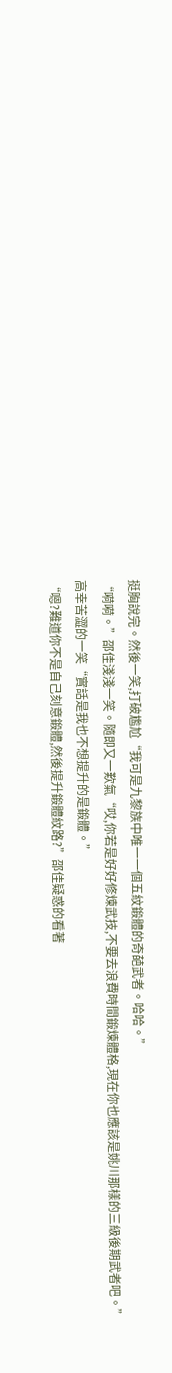挺胸說完。然後一笑,打破尷尬“我可是九黎族中唯一一個五紋鍛體的奇葩武者。哈哈。”
“嗬嗬。”邵佳淺淺一笑。隨即又一歎氣“哎,你若是好好修煉武技,不要去浪費時間鍛煉體格,現在你也應該是姚川那樣的三級後期武者吧。”
高幸苦澀的一笑“實話是我也不想提升的是鍛體。”
“嗯?難道你不是自己刻意鍛體,然後提升鍛體紋路?”邵佳疑惑的看著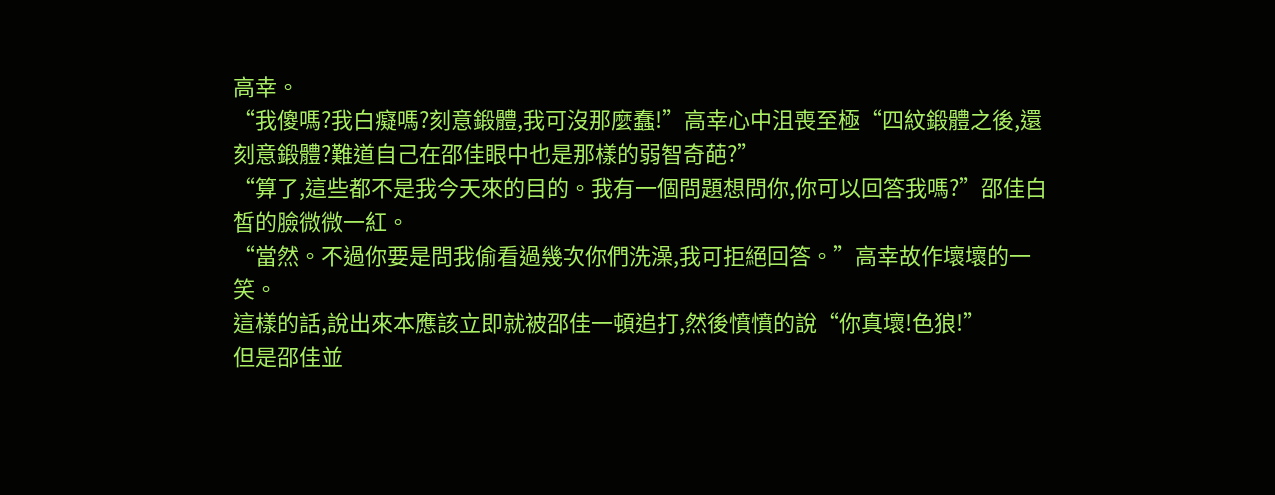高幸。
“我傻嗎?我白癡嗎?刻意鍛體,我可沒那麼蠢!”高幸心中沮喪至極“四紋鍛體之後,還刻意鍛體?難道自己在邵佳眼中也是那樣的弱智奇葩?”
“算了,這些都不是我今天來的目的。我有一個問題想問你,你可以回答我嗎?”邵佳白皙的臉微微一紅。
“當然。不過你要是問我偷看過幾次你們洗澡,我可拒絕回答。”高幸故作壞壞的一笑。
這樣的話,說出來本應該立即就被邵佳一頓追打,然後憤憤的說“你真壞!色狼!”
但是邵佳並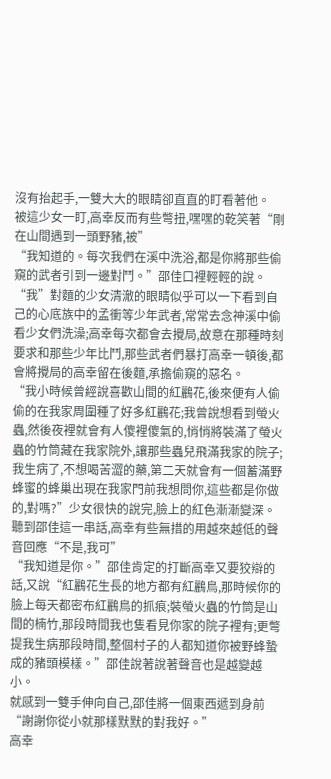沒有抬起手,一雙大大的眼睛卻直直的盯看著他。
被這少女一盯,高幸反而有些彆扭,嘿嘿的乾笑著“剛在山間遇到一頭野豬,被”
“我知道的。每次我們在溪中洗浴,都是你將那些偷窺的武者引到一邊對鬥。”邵佳口裡輕輕的說。
“我”對麵的少女清澈的眼睛似乎可以一下看到自己的心底族中的孟衝等少年武者,常常去念神溪中偷看少女們洗澡;高幸每次都會去攪局,故意在那種時刻要求和那些少年比鬥,那些武者們暴打高幸一頓後,都會將攪局的高幸留在後麵,承擔偷窺的惡名。
“我小時候曾經說喜歡山間的紅鸝花,後來便有人偷偷的在我家周圍種了好多紅鸝花;我曾說想看到螢火蟲,然後夜裡就會有人傻裡傻氣的,悄悄將裝滿了螢火蟲的竹筒藏在我家院外,讓那些蟲兒飛滿我家的院子;我生病了,不想喝苦澀的藥,第二天就會有一個蓄滿野蜂蜜的蜂巢出現在我家門前我想問你,這些都是你做的,對嗎?”少女很快的說完,臉上的紅色漸漸變深。
聽到邵佳這一串話,高幸有些無措的用越來越低的聲音回應“不是,我可”
“我知道是你。”邵佳肯定的打斷高幸又要狡辯的話,又說“紅鸝花生長的地方都有紅鸝鳥,那時候你的臉上每天都密布紅鸝鳥的抓痕;裝螢火蟲的竹筒是山間的楠竹,那段時間我也隻看見你家的院子裡有;更彆提我生病那段時間,整個村子的人都知道你被野蜂蟄成的豬頭模樣。”邵佳說著說著聲音也是越變越小。
就感到一雙手伸向自己,邵佳將一個東西遞到身前“謝謝你從小就那樣默默的對我好。”
高幸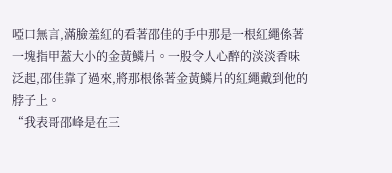啞口無言,滿臉羞紅的看著邵佳的手中那是一根紅繩係著一塊指甲蓋大小的金黃鱗片。一股令人心醉的淡淡香味泛起,邵佳靠了過來,將那根係著金黃鱗片的紅繩戴到他的脖子上。
“我表哥邵峰是在三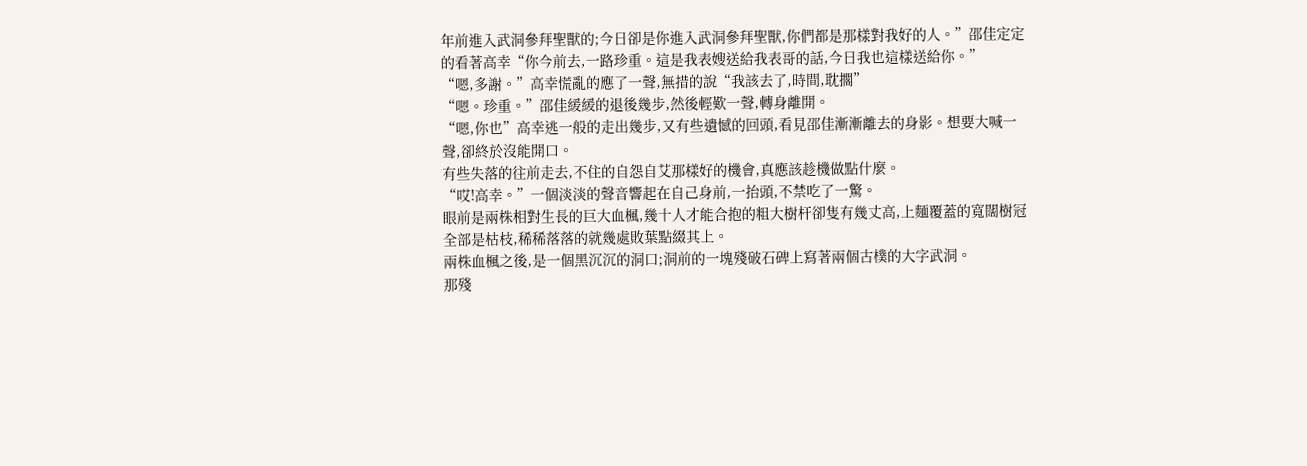年前進入武洞參拜聖獸的;今日卻是你進入武洞參拜聖獸,你們都是那樣對我好的人。”邵佳定定的看著高幸“你今前去,一路珍重。這是我表嫂送給我表哥的話,今日我也這樣送給你。”
“嗯,多謝。”高幸慌亂的應了一聲,無措的說“我該去了,時間,耽擱”
“嗯。珍重。”邵佳緩緩的退後幾步,然後輕歎一聲,轉身離開。
“嗯,你也”高幸逃一般的走出幾步,又有些遺憾的回頭,看見邵佳漸漸離去的身影。想要大喊一聲,卻終於沒能開口。
有些失落的往前走去,不住的自怨自艾那樣好的機會,真應該趁機做點什麼。
“哎!高幸。”一個淡淡的聲音響起在自己身前,一抬頭,不禁吃了一驚。
眼前是兩株相對生長的巨大血楓,幾十人才能合抱的粗大樹杆卻隻有幾丈高,上麵覆蓋的寬闊樹冠全部是枯枝,稀稀落落的就幾處敗葉點綴其上。
兩株血楓之後,是一個黑沉沉的洞口;洞前的一塊殘破石碑上寫著兩個古樸的大字武洞。
那殘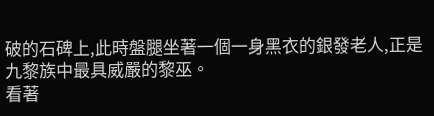破的石碑上,此時盤腿坐著一個一身黑衣的銀發老人,正是九黎族中最具威嚴的黎巫。
看著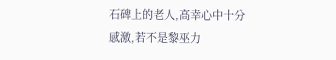石碑上的老人,高幸心中十分感激,若不是黎巫力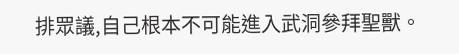排眾議,自己根本不可能進入武洞參拜聖獸。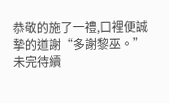恭敬的施了一禮,口裡便誠摯的道謝“多謝黎巫。”未完待續